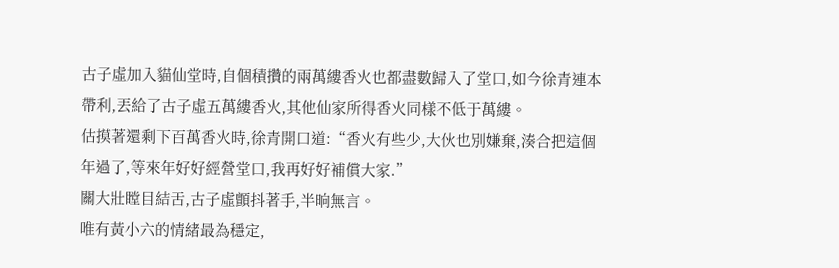古子虛加入貓仙堂時,自個積攢的兩萬縷香火也都盡數歸入了堂口,如今徐青連本帶利,丟給了古子虛五萬縷香火,其他仙家所得香火同樣不低于萬縷。
估摸著還剩下百萬香火時,徐青開口道:“香火有些少,大伙也別嫌棄,湊合把這個年過了,等來年好好經營堂口,我再好好補償大家.”
關大壯瞠目結舌,古子虛顫抖著手,半晌無言。
唯有黃小六的情緒最為穩定,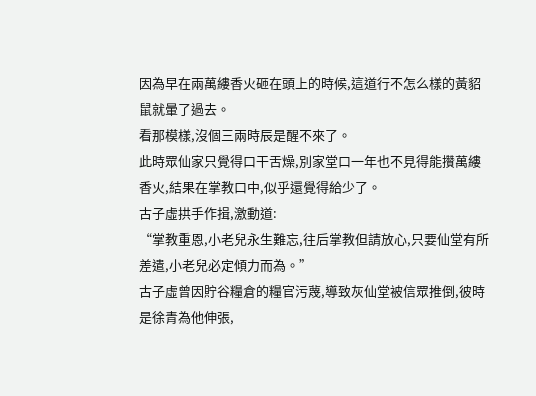因為早在兩萬縷香火砸在頭上的時候,這道行不怎么樣的黃貂鼠就暈了過去。
看那模樣,沒個三兩時辰是醒不來了。
此時眾仙家只覺得口干舌燥,別家堂口一年也不見得能攢萬縷香火,結果在掌教口中,似乎還覺得給少了。
古子虛拱手作揖,激動道:
“掌教重恩,小老兒永生難忘,往后掌教但請放心,只要仙堂有所差遣,小老兒必定傾力而為。”
古子虛曾因貯谷糧倉的糧官污蔑,導致灰仙堂被信眾推倒,彼時是徐青為他伸張,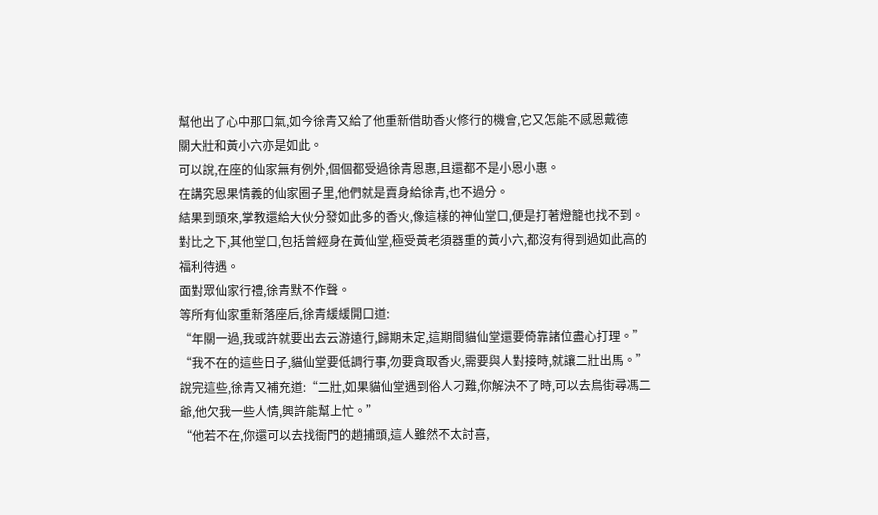幫他出了心中那口氣,如今徐青又給了他重新借助香火修行的機會,它又怎能不感恩戴德
關大壯和黃小六亦是如此。
可以說,在座的仙家無有例外,個個都受過徐青恩惠,且還都不是小恩小惠。
在講究恩果情義的仙家圈子里,他們就是賣身給徐青,也不過分。
結果到頭來,掌教還給大伙分發如此多的香火,像這樣的神仙堂口,便是打著燈籠也找不到。
對比之下,其他堂口,包括曾經身在黃仙堂,極受黃老須器重的黃小六,都沒有得到過如此高的福利待遇。
面對眾仙家行禮,徐青默不作聲。
等所有仙家重新落座后,徐青緩緩開口道:
“年關一過,我或許就要出去云游遠行,歸期未定,這期間貓仙堂還要倚靠諸位盡心打理。”
“我不在的這些日子,貓仙堂要低調行事,勿要貪取香火,需要與人對接時,就讓二壯出馬。”
說完這些,徐青又補充道:“二壯,如果貓仙堂遇到俗人刁難,你解決不了時,可以去鳥街尋馮二爺,他欠我一些人情,興許能幫上忙。”
“他若不在,你還可以去找衙門的趙捕頭,這人雖然不太討喜,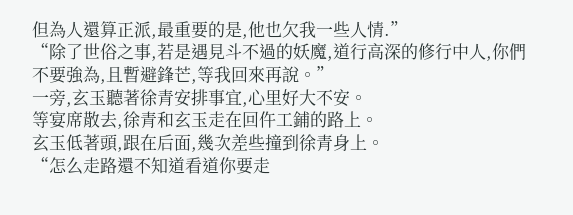但為人還算正派,最重要的是,他也欠我一些人情.”
“除了世俗之事,若是遇見斗不過的妖魔,道行高深的修行中人,你們不要強為,且暫避鋒芒,等我回來再說。”
一旁,玄玉聽著徐青安排事宜,心里好大不安。
等宴席散去,徐青和玄玉走在回仵工鋪的路上。
玄玉低著頭,跟在后面,幾次差些撞到徐青身上。
“怎么走路還不知道看道你要走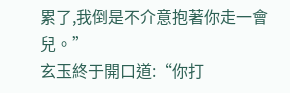累了,我倒是不介意抱著你走一會兒。”
玄玉終于開口道:“你打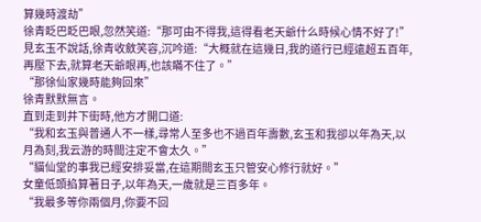算幾時渡劫”
徐青眨巴眨巴眼,忽然笑道:“那可由不得我,這得看老天爺什么時候心情不好了!”
見玄玉不說話,徐青收斂笑容,沉吟道:“大概就在這幾日,我的道行已經遠超五百年,再壓下去,就算老天爺眼再,也該瞞不住了。”
“那徐仙家幾時能夠回來”
徐青默默無言。
直到走到井下街時,他方才開口道:
“我和玄玉與普通人不一樣,尋常人至多也不過百年壽數,玄玉和我卻以年為天,以月為刻,我云游的時間注定不會太久。”
“貓仙堂的事我已經安排妥當,在這期間玄玉只管安心修行就好。”
女童低頭掐算著日子,以年為天,一歲就是三百多年。
“我最多等你兩個月,你要不回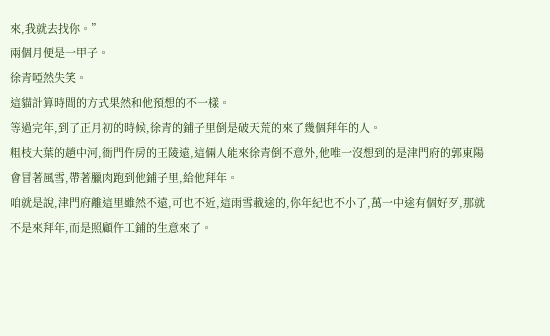來,我就去找你。”
兩個月便是一甲子。
徐青啞然失笑。
這貓計算時間的方式果然和他預想的不一樣。
等過完年,到了正月初的時候,徐青的鋪子里倒是破天荒的來了幾個拜年的人。
粗枝大葉的趙中河,衙門仵房的王陵遠,這倆人能來徐青倒不意外,他唯一沒想到的是津門府的郭東陽會冒著風雪,帶著臘肉跑到他鋪子里,給他拜年。
咱就是說,津門府離這里雖然不遠,可也不近,這雨雪載途的,你年紀也不小了,萬一中途有個好歹,那就不是來拜年,而是照顧仵工鋪的生意來了。